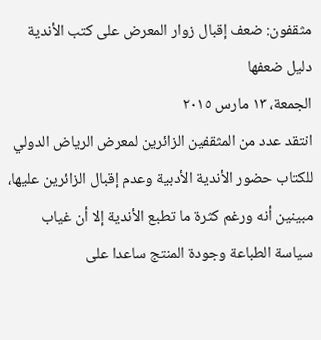مثقفون: ضعف إقبال زوار المعرض على كتب الأندية دليل ضعفها
الجمعة، ١٣ مارس ٢٠١٥
انتقد عدد من المثقفين الزائرين لمعرض الرياض الدولي للكتاب حضور الأندية الأدبية وعدم إقبال الزائرين عليها، مبينين أنه ورغم كثرة ما تطبع الأندية إلا أن غياب سياسة الطباعة وجودة المنتج ساعدا على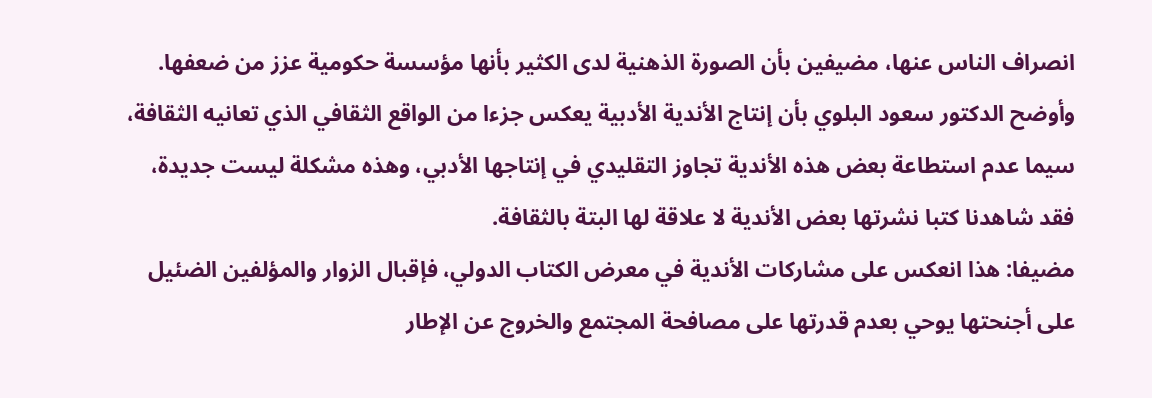انصراف الناس عنها، مضيفين بأن الصورة الذهنية لدى الكثير بأنها مؤسسة حكومية عزز من ضعفها.
وأوضح الدكتور سعود البلوي بأن إنتاج الأندية الأدبية يعكس جزءا من الواقع الثقافي الذي تعانيه الثقافة، سيما عدم استطاعة بعض هذه الأندية تجاوز التقليدي في إنتاجها الأدبي، وهذه مشكلة ليست جديدة، فقد شاهدنا كتبا نشرتها بعض الأندية لا علاقة لها البتة بالثقافة.
مضيفا: هذا انعكس على مشاركات الأندية في معرض الكتاب الدولي، فإقبال الزوار والمؤلفين الضئيل على أجنحتها يوحي بعدم قدرتها على مصافحة المجتمع والخروج عن الإطار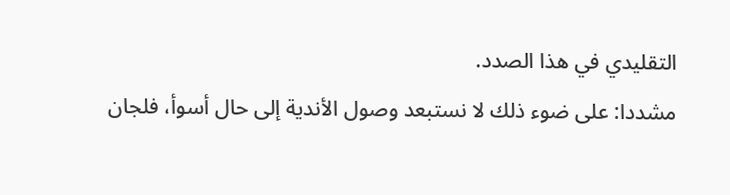التقليدي في هذا الصدد.
مشددا: على ضوء ذلك لا نستبعد وصول الأندية إلى حال أسوأ، فلجان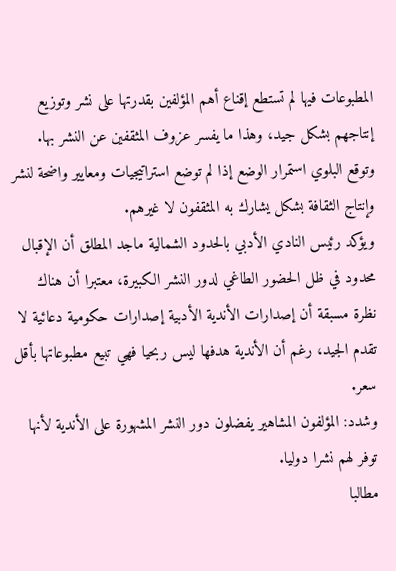المطبوعات فيها لم تستطع إقناع أهم المؤلفين بقدرتها على نشر وتوزيع إنتاجهم بشكل جيد، وهذا ما يفسر عزوف المثقفين عن النشر بها.
وتوقع البلوي استمرار الوضع إذا لم توضع استراتيجيات ومعايير واضحة لنشر وإنتاج الثقافة بشكل يشارك به المثقفون لا غيرهم.
ويؤكد رئيس النادي الأدبي بالحدود الشمالية ماجد المطلق أن الإقبال محدود في ظل الحضور الطاغي لدور النشر الكبيرة، معتبرا أن هناك نظرة مسبقة أن إصدارات الأندية الأدبية إصدارات حكومية دعائية لا تقدم الجيد، رغم أن الأندية هدفها ليس ربحيا فهي تبيع مطبوعاتها بأقل سعر.
وشدد: المؤلفون المشاهير يفضلون دور النشر المشهورة على الأندية لأنها توفر لهم نشرا دوليا.
مطالبا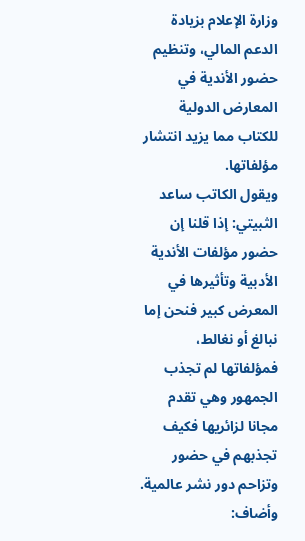وزارة الإعلام بزيادة الدعم المالي، وتنظيم حضور الأندية في المعارض الدولية للكتاب مما يزيد انتشار مؤلفاتها.
ويقول الكاتب ساعد الثبيتي: إذا قلنا إن حضور مؤلفات الأندية الأدبية وتأثيرها في المعرض كبير فنحن إما نبالغ أو نغالط، فمؤلفاتها لم تجذب الجمهور وهي تقدم مجانا لزائريها فكيف تجذبهم في حضور وتزاحم دور نشر عالمية.
وأضاف: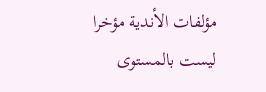مؤلفات الأندية مؤخرا ليست بالمستوى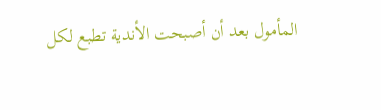المأمول بعد أن أصبحت الأندية تطبع لكل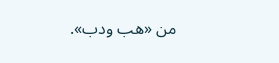من «هب ودب».